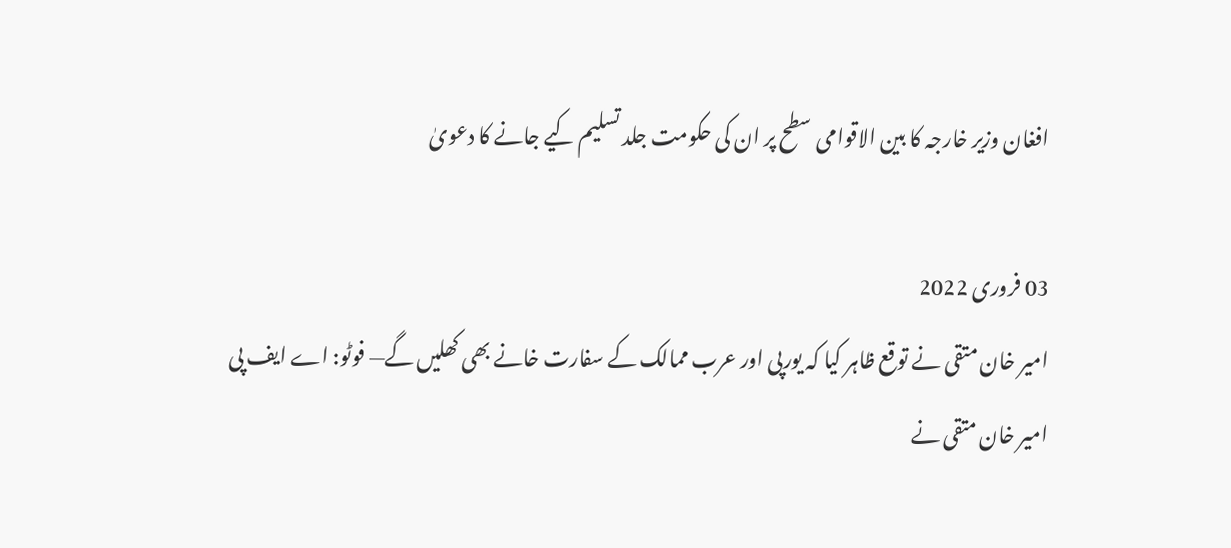افغان وزیر خارجہ کا بین الاقوامی سطح پر ان کی حکومت جلد تسلیم کیے جانے کا دعویٰ

03 فروری 2022
امیر خان متقی نے توقع ظاہر کیا کہ یورپی اور عرب ممالک کے سفارت خانے بھی کھلیں گے— فوٹو: اے ایف پی
امیر خان متقی نے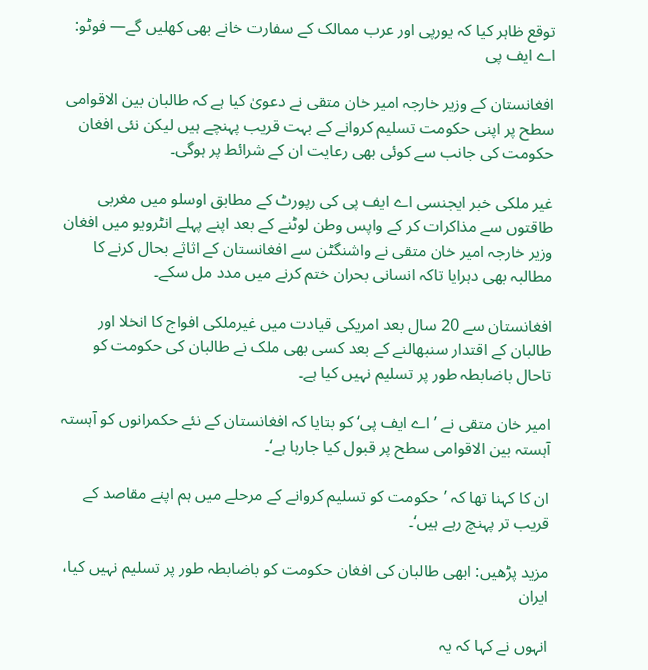توقع ظاہر کیا کہ یورپی اور عرب ممالک کے سفارت خانے بھی کھلیں گے— فوٹو: اے ایف پی

افغانستان کے وزیر خارجہ امیر خان متقی نے دعویٰ کیا ہے کہ طالبان بین الاقوامی سطح پر اپنی حکومت تسلیم کروانے کے بہت قریب پہنچے ہیں لیکن نئی افغان حکومت کی جانب سے کوئی بھی رعایت ان کے شرائط پر ہوگی۔

غیر ملکی خبر ایجنسی اے ایف پی کی رپورٹ کے مطابق اوسلو میں مغربی طاقتوں سے مذاکرات کر کے واپس وطن لوٹنے کے بعد اپنے پہلے انٹرویو میں افغان وزیر خارجہ امیر خان متقی نے واشنگٹن سے افغانستان کے اثاثے بحال کرنے کا مطالبہ بھی دہرایا تاکہ انسانی بحران ختم کرنے میں مدد مل سکے۔

افغانستان سے 20 سال بعد امریکی قیادت میں غیرملکی افواج کا انخلا اور طالبان کے اقتدار سنبھالنے کے بعد کسی بھی ملک نے طالبان کی حکومت کو تاحال باضابطہ طور پر تسلیم نہیں کیا ہے۔

امیر خان متقی نے ’اے ایف پی‘ کو بتایا کہ افغانستان کے نئے حکمرانوں کو آہستہ آہستہ بین الاقوامی سطح پر قبول کیا جارہا ہے‘۔

ان کا کہنا تھا کہ ’حکومت کو تسلیم کروانے کے مرحلے میں ہم اپنے مقاصد کے قریب تر پہنچ رہے ہیں‘۔

مزید پڑھیں: ابھی طالبان کی افغان حکومت کو باضابطہ طور پر تسلیم نہیں کیا، ایران

انہوں نے کہا کہ یہ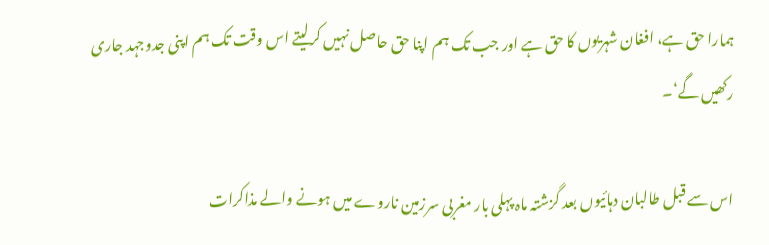ہمارا حق ہے، افغان شہریوں کا حق ہے اور جب تک ہم اپنا حق حاصل نہیں کرلیتے اس وقت تک ہم اپنی جدوجہد جاری رکھیں گے‘۔

اس سے قبل طالبان دہائیوں بعد گزشتہ ماہ پہلی بار مغربی سرزمین ناروے میں ہونے والے مذاکرات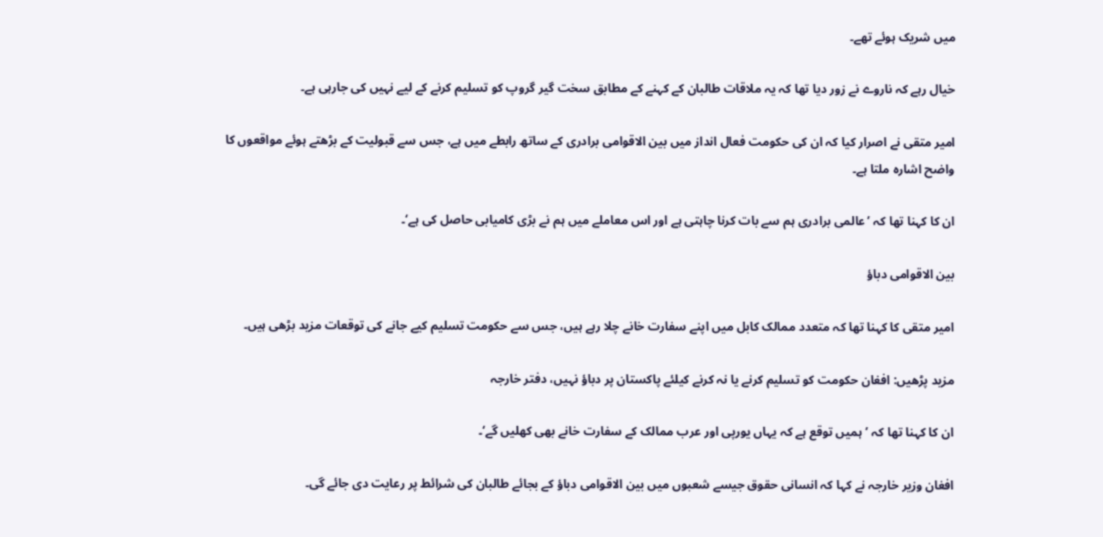میں شریک ہوئے تھے۔

خیال رہے کہ ناروے نے زور دیا تھا کہ یہ ملاقات طالبان کے کہنے کے مطابق سخت گیر گروپ کو تسلیم کرنے کے لیے نہیں کی جارہی ہے۔

امیر متقی نے اصرار کیا کہ ان کی حکومت فعال انداز میں بین الاقوامی برادری کے ساتھ رابطے میں ہے، جس سے قبولیت کے بڑھتے ہوئے مواقعوں کا واضح اشارہ ملتا ہے۔

ان کا کہنا تھا کہ ’عالمی برادری ہم سے بات کرنا چاہتی ہے اور اس معاملے میں ہم نے بڑی کامیابی حاصل کی ہے‘۔

بین الاقوامی دباؤ

امیر متقی کا کہنا تھا کہ متعدد ممالک کابل میں اپنے سفارت خانے چلا رہے ہیں، جس سے حکومت تسلیم کیے جانے کی توقعات مزید بڑھی ہیں۔

مزید پڑھیں: افغان حکومت کو تسلیم کرنے یا نہ کرنے کیلئے پاکستان پر دباؤ نہیں، دفتر خارجہ

ان کا کہنا تھا کہ ’ہمیں توقع ہے کہ یہاں یورپی اور عرب ممالک کے سفارت خانے بھی کھلیں گے‘۔

افغان وزیر خارجہ نے کہا کہ انسانی حقوق جیسے شعبوں میں بین الاقوامی دباؤ کے بجائے طالبان کی شرائط پر رعایت دی جائے گی۔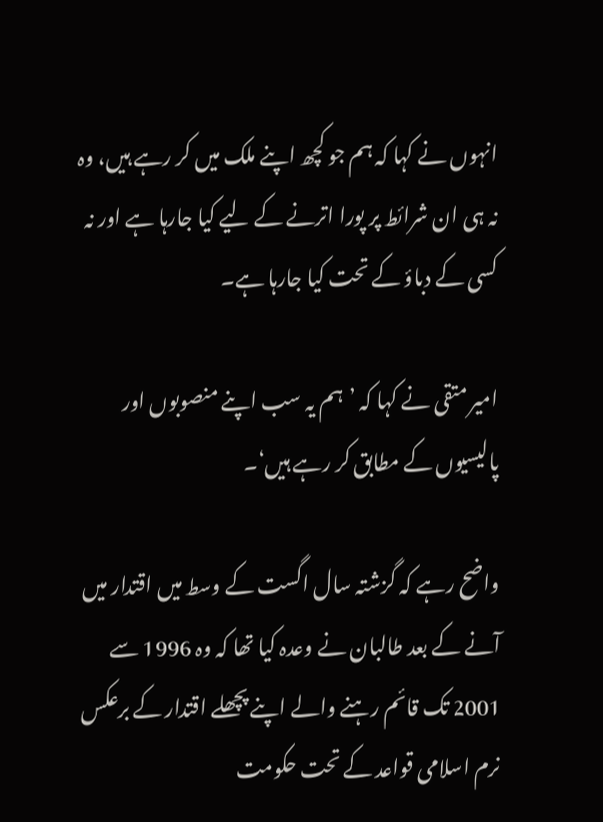انہوں نے کہا کہ ہم جو کچھ اپنے ملک میں کر رہے ہیں، وہ نہ ہی ان شرائط پر پورا اترنے کے لیے کیا جارہا ہے اور نہ کسی کے دباؤ کے تحت کیا جارہا ہے۔

امیر متقی نے کہا کہ ’ہم یہ سب اپنے منصوبوں اور پالیسیوں کے مطابق کر رہے ہیں‘۔

واضح رہے کہ گزشتہ سال اگست کے وسط میں اقتدار میں آنے کے بعد طالبان نے وعدہ کیا تھا کہ وہ 1996 سے 2001 تک قائم رہنے والے اپنے پچھلے اقتدار کے برعکس نرم اسلامی قواعد کے تحت حکومت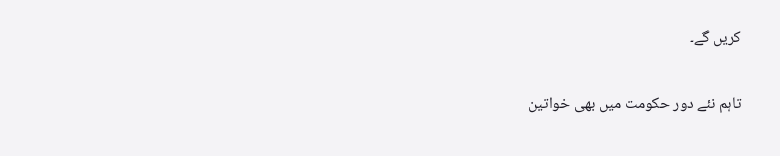کریں گے۔

تاہم نئے دور حکومت میں بھی خواتین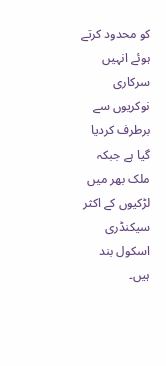کو محدود کرتے ہوئے انہیں سرکاری نوکریوں سے برطرف کردیا گیا ہے جبکہ ملک بھر میں لڑکیوں کے اکثر سیکنڈری اسکول بند ہیں۔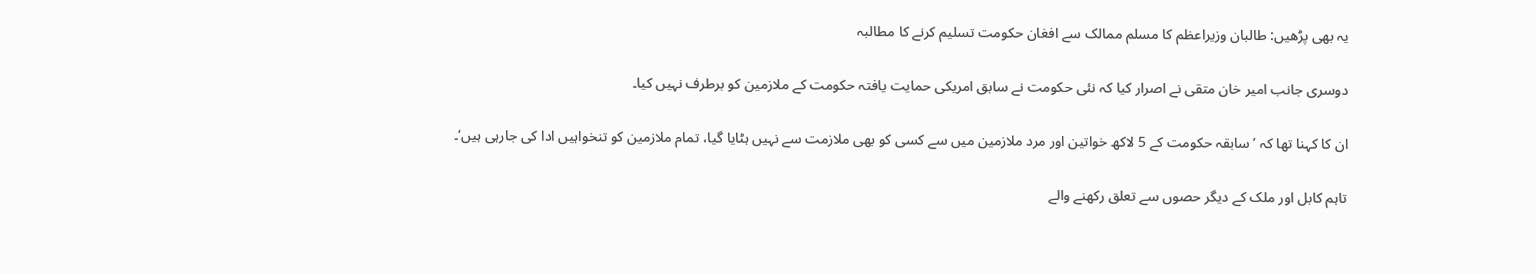یہ بھی پڑھیں: طالبان وزیراعظم کا مسلم ممالک سے افغان حکومت تسلیم کرنے کا مطالبہ

دوسری جانب امیر خان متقی نے اصرار کیا کہ نئی حکومت نے سابق امریکی حمایت یافتہ حکومت کے ملازمین کو برطرف نہیں کیا۔

ان کا کہنا تھا کہ ’سابقہ حکومت کے 5 لاکھ خواتین اور مرد ملازمین میں سے کسی کو بھی ملازمت سے نہیں ہٹایا گیا، تمام ملازمین کو تنخواہیں ادا کی جارہی ہیں‘۔

تاہم کابل اور ملک کے دیگر حصوں سے تعلق رکھنے والے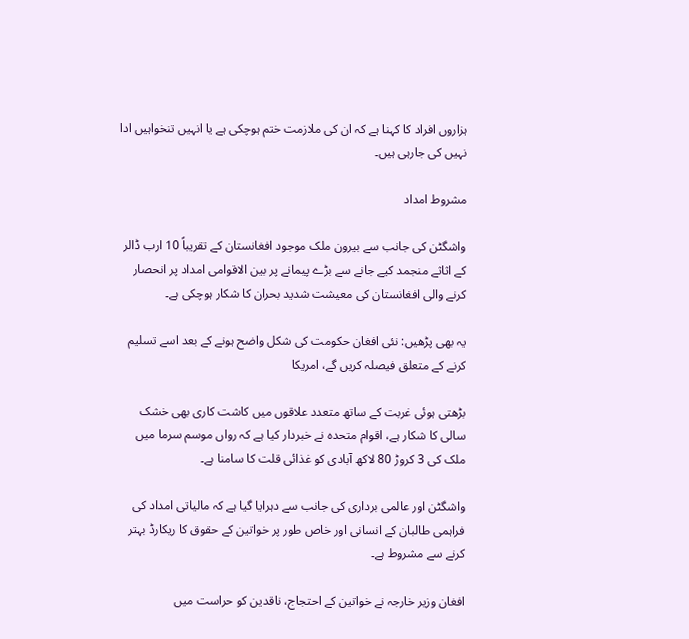ہزاروں افراد کا کہنا ہے کہ ان کی ملازمت ختم ہوچکی ہے یا انہیں تنخواہیں ادا نہیں کی جارہی ہیں۔

مشروط امداد

واشگٹن کی جانب سے بیرون ملک موجود افغانستان کے تقریباً 10 ارب ڈالر کے اثاثے منجمد کیے جانے سے بڑے پیمانے پر بین الاقوامی امداد پر انحصار کرنے والی افغانستان کی معیشت شدید بحران کا شکار ہوچکی ہے۔

یہ بھی پڑھیں: نئی افغان حکومت کی شکل واضح ہونے کے بعد اسے تسلیم کرنے کے متعلق فیصلہ کریں گے، امریکا

بڑھتی ہوئی غربت کے ساتھ متعدد علاقوں میں کاشت کاری بھی خشک سالی کا شکار ہے، اقوام متحدہ نے خبردار کیا ہے کہ رواں موسم سرما میں ملک کی 3 کروڑ 80 لاکھ آبادی کو غذائی قلت کا سامنا ہے۔

واشگٹن اور عالمی برداری کی جانب سے دہرایا گیا ہے کہ مالیاتی امداد کی فراہمی طالبان کے انسانی اور خاص طور پر خواتین کے حقوق کا ریکارڈ بہتر کرنے سے مشروط ہے۔

افغان وزیر خارجہ نے خواتین کے احتجاج، ناقدین کو حراست میں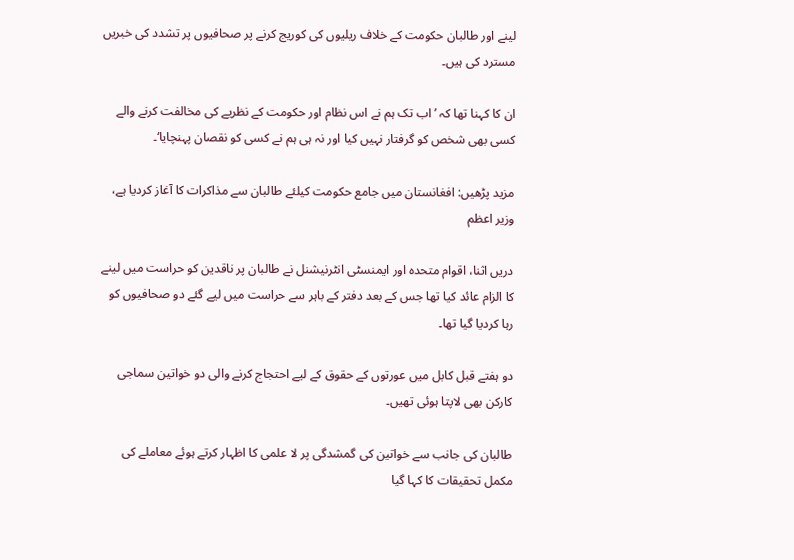لینے اور طالبان حکومت کے خلاف ریلیوں کی کوریج کرنے پر صحافیوں پر تشدد کی خبریں مسترد کی ہیں۔

ان کا کہنا تھا کہ ’اب تک ہم نے اس نظام اور حکومت کے نظریے کی مخالفت کرنے والے کسی بھی شخص کو گرفتار نہیں کیا اور نہ ہی ہم نے کسی کو نقصان پہنچایا‘۔

مزید پڑھیں: افغانستان میں جامع حکومت کیلئے طالبان سے مذاکرات کا آغاز کردیا ہے، وزیر اعظم

دریں اثنا، اقوام متحدہ اور ایمنسٹی انٹرنیشنل نے طالبان پر ناقدین کو حراست میں لینے کا الزام عائد کیا تھا جس کے بعد دفتر کے باہر سے حراست میں لیے گئے دو صحافیوں کو رہا کردیا گیا تھا۔

دو ہفتے قبل کابل میں عورتوں کے حقوق کے لیے احتجاج کرنے والی دو خواتین سماجی کارکن بھی لاپتا ہوئی تھیں۔

طالبان کی جانب سے خواتین کی گمشدگی پر لا علمی کا اظہار کرتے ہوئے معاملے کی مکمل تحقیقات کا کہا گیا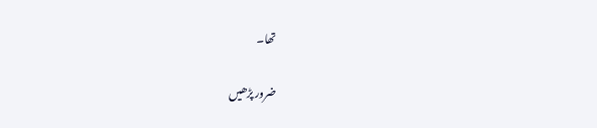تھا۔

ضرور پڑھیں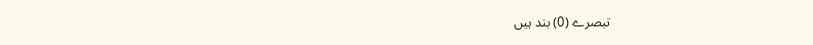تبصرے (0) بند ہیں